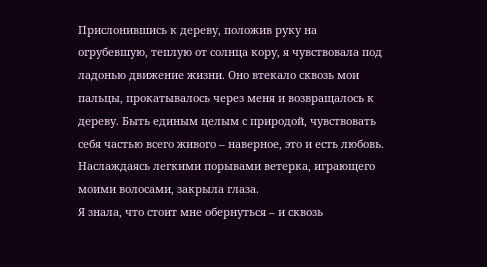Прислонившись к дереву, положив руку на огрубевшую, теплую от солнца кору, я чувствовала под ладонью движение жизни. Оно втекало сквозь мои пальцы, прокатывалось через меня и возвращалось к дереву. Быть единым целым с природой, чувствовать себя частью всего живого – наверное, это и есть любовь. Наслаждаясь легкими порывами ветерка, играющего моими волосами, закрыла глаза.
Я знала, что стоит мне обернуться – и сквозь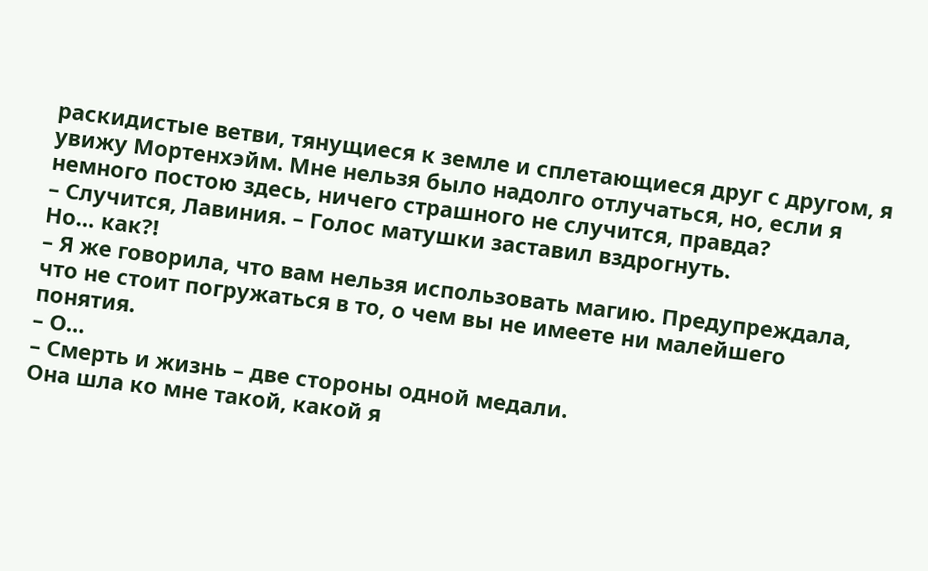раскидистые ветви, тянущиеся к земле и сплетающиеся друг с другом, я увижу Мортенхэйм. Мне нельзя было надолго отлучаться, но, если я немного постою здесь, ничего страшного не случится, правда?
– Случится, Лавиния. – Голос матушки заставил вздрогнуть.
Но… как?!
– Я же говорила, что вам нельзя использовать магию. Предупреждала, что не стоит погружаться в то, о чем вы не имеете ни малейшего понятия.
– О…
– Смерть и жизнь – две стороны одной медали.
Она шла ко мне такой, какой я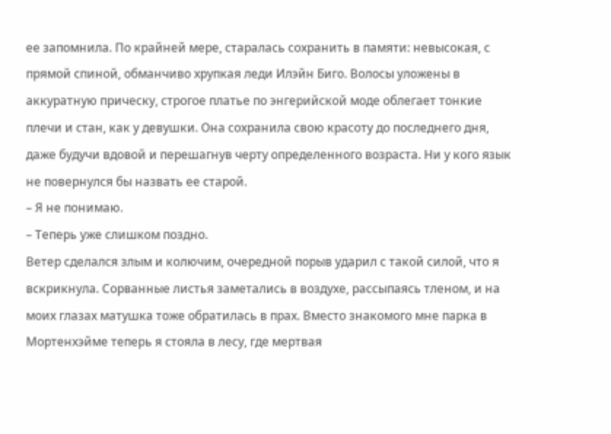ее запомнила. По крайней мере, старалась сохранить в памяти: невысокая, с прямой спиной, обманчиво хрупкая леди Илэйн Биго. Волосы уложены в аккуратную прическу, строгое платье по энгерийской моде облегает тонкие плечи и стан, как у девушки. Она сохранила свою красоту до последнего дня, даже будучи вдовой и перешагнув черту определенного возраста. Ни у кого язык не повернулся бы назвать ее старой.
– Я не понимаю.
– Теперь уже слишком поздно.
Ветер сделался злым и колючим, очередной порыв ударил с такой силой, что я вскрикнула. Сорванные листья заметались в воздухе, рассыпаясь тленом, и на моих глазах матушка тоже обратилась в прах. Вместо знакомого мне парка в Мортенхэйме теперь я стояла в лесу, где мертвая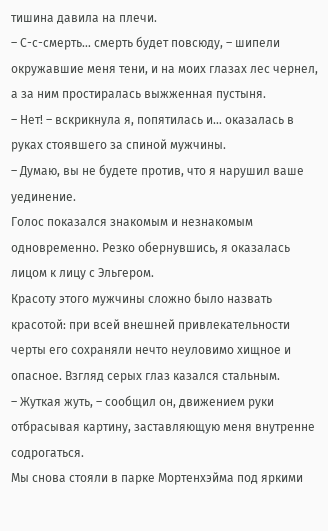тишина давила на плечи.
– С-с-смерть… смерть будет повсюду, – шипели окружавшие меня тени, и на моих глазах лес чернел, а за ним простиралась выжженная пустыня.
– Нет! – вскрикнула я, попятилась и… оказалась в руках стоявшего за спиной мужчины.
– Думаю, вы не будете против, что я нарушил ваше уединение.
Голос показался знакомым и незнакомым одновременно. Резко обернувшись, я оказалась лицом к лицу с Эльгером.
Красоту этого мужчины сложно было назвать красотой: при всей внешней привлекательности черты его сохраняли нечто неуловимо хищное и опасное. Взгляд серых глаз казался стальным.
– Жуткая жуть, – сообщил он, движением руки отбрасывая картину, заставляющую меня внутренне содрогаться.
Мы снова стояли в парке Мортенхэйма под яркими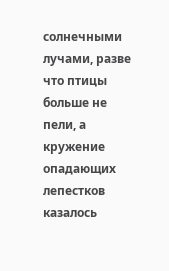солнечными лучами, разве что птицы больше не пели, а кружение опадающих лепестков казалось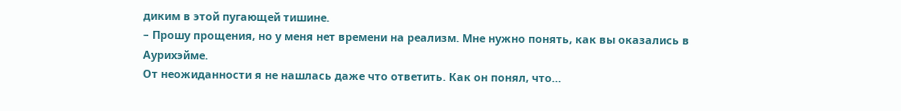диким в этой пугающей тишине.
– Прошу прощения, но у меня нет времени на реализм. Мне нужно понять, как вы оказались в Аурихэйме.
От неожиданности я не нашлась даже что ответить. Как он понял, что…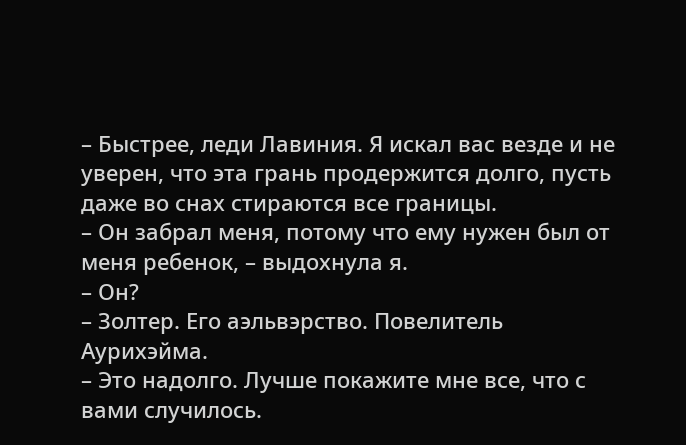– Быстрее, леди Лавиния. Я искал вас везде и не уверен, что эта грань продержится долго, пусть даже во снах стираются все границы.
– Он забрал меня, потому что ему нужен был от меня ребенок, – выдохнула я.
– Он?
– Золтер. Его аэльвэрство. Повелитель Аурихэйма.
– Это надолго. Лучше покажите мне все, что с вами случилось.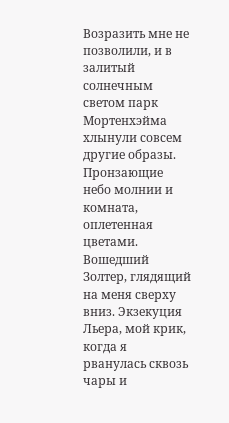Возразить мне не позволили, и в залитый солнечным светом парк Мортенхэйма хлынули совсем другие образы. Пронзающие небо молнии и комната, оплетенная цветами. Вошедший Золтер, глядящий на меня сверху вниз. Экзекуция Льера, мой крик, когда я рванулась сквозь чары и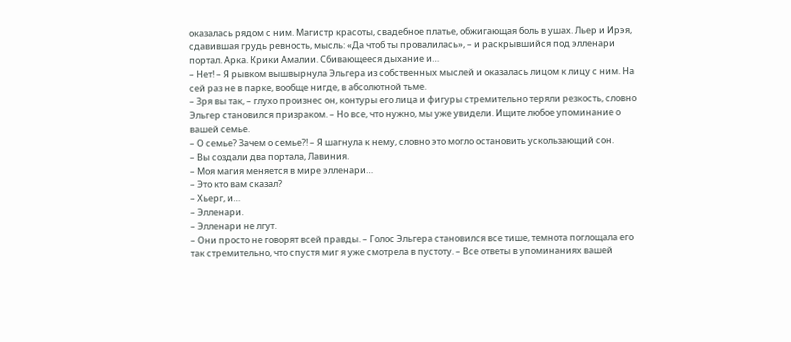оказалась рядом с ним. Магистр красоты, свадебное платье, обжигающая боль в ушах. Льер и Ирэя, сдавившая грудь ревность, мысль: «Да чтоб ты провалилась», – и раскрывшийся под элленари портал. Арка. Крики Амалии. Сбивающееся дыхание и…
– Нет! – Я рывком вышвырнула Эльгера из собственных мыслей и оказалась лицом к лицу с ним. На сей раз не в парке, вообще нигде, в абсолютной тьме.
– Зря вы так, – глухо произнес он, контуры его лица и фигуры стремительно теряли резкость, словно Эльгер становился призраком. – Но все, что нужно, мы уже увидели. Ищите любое упоминание о вашей семье.
– О семье? Зачем о семье?! – Я шагнула к нему, словно это могло остановить ускользающий сон.
– Вы создали два портала, Лавиния.
– Моя магия меняется в мире элленари…
– Это кто вам сказал?
– Хьерг, и…
– Элленари.
– Элленари не лгут.
– Они просто не говорят всей правды. – Голос Эльгера становился все тише, темнота поглощала его так стремительно, что спустя миг я уже смотрела в пустоту. – Все ответы в упоминаниях вашей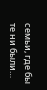семьи, где бы те ни были…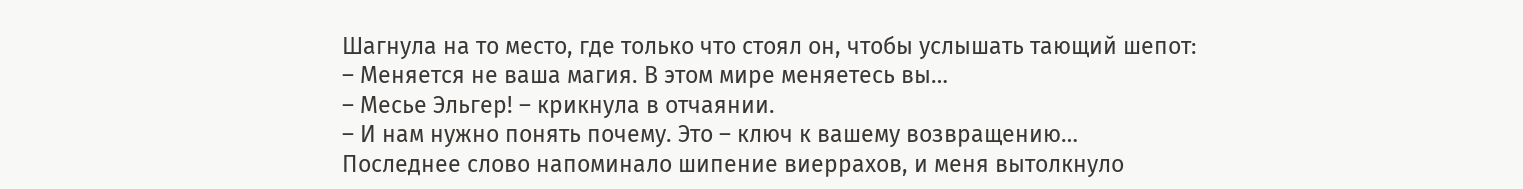Шагнула на то место, где только что стоял он, чтобы услышать тающий шепот:
– Меняется не ваша магия. В этом мире меняетесь вы…
– Месье Эльгер! – крикнула в отчаянии.
– И нам нужно понять почему. Это – ключ к вашему возвращению…
Последнее слово напоминало шипение виеррахов, и меня вытолкнуло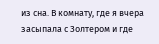из сна. В комнату, где я вчера засыпала с Золтером и где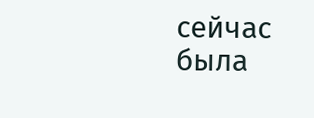сейчас была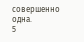совершенно одна.
5